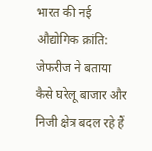भारत की नई औद्योगिक क्रांति: जेफरीज ने बताया कैसे घरेलू बाजार और निजी क्षेत्र बदल रहे हैं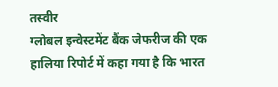तस्वीर
ग्लोबल इन्वेस्टमेंट बैंक जेफरीज की एक हालिया रिपोर्ट में कहा गया है कि भारत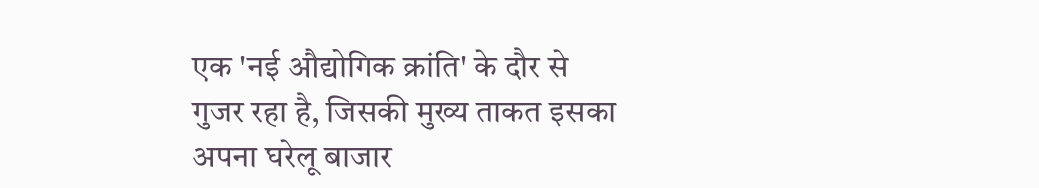एक 'नई औद्योगिक क्रांति' के दौर से गुजर रहा है, जिसकी मुख्य ताकत इसका अपना घरेलू बाजार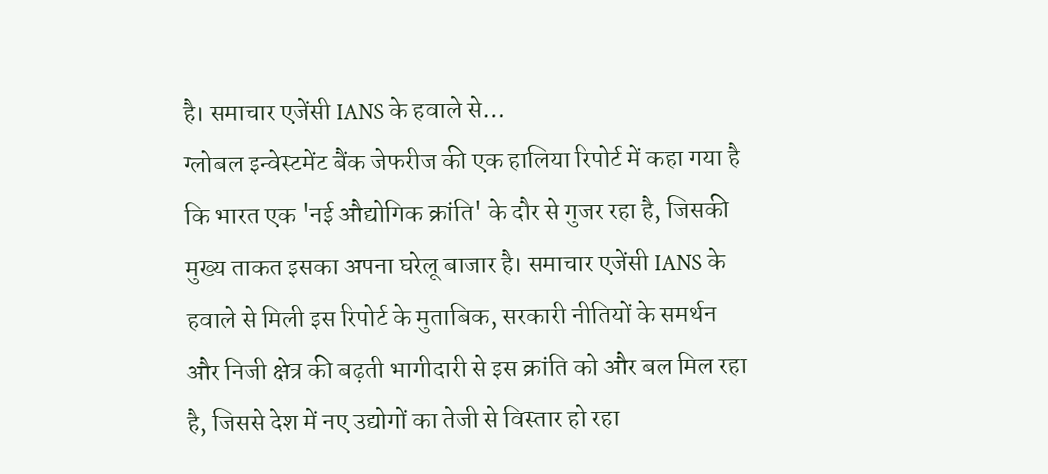है। समाचार एजेंसी IANS के हवाले से…
ग्लोबल इन्वेस्टमेंट बैंक जेफरीज की एक हालिया रिपोर्ट में कहा गया है कि भारत एक 'नई औद्योगिक क्रांति' के दौर से गुजर रहा है, जिसकी मुख्य ताकत इसका अपना घरेलू बाजार है। समाचार एजेंसी IANS के हवाले से मिली इस रिपोर्ट के मुताबिक, सरकारी नीतियों के समर्थन और निजी क्षेत्र की बढ़ती भागीदारी से इस क्रांति को और बल मिल रहा है, जिससे देश में नए उद्योगों का तेजी से विस्तार हो रहा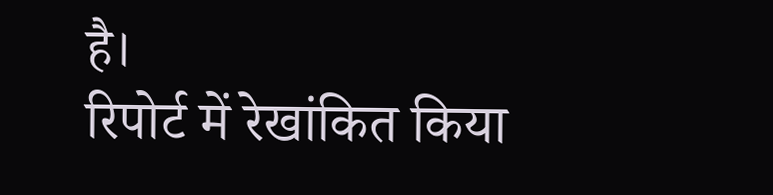है।
रिपोर्ट में रेखांकित किया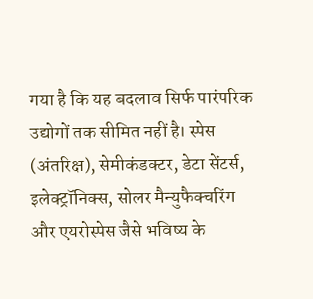गया है कि यह बदलाव सिर्फ पारंपरिक उद्योगों तक सीमित नहीं है। स्पेस (अंतरिक्ष), सेमीकंडक्टर, डेटा सेंटर्स, इलेक्ट्रॉनिक्स, सोलर मैन्युफैक्चरिंग और एयरोस्पेस जैसे भविष्य के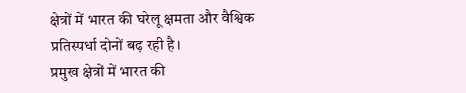क्षेत्रों में भारत की घरेलू क्षमता और वैश्विक प्रतिस्पर्धा दोनों बढ़ रही है।
प्रमुख क्षेत्रों में भारत की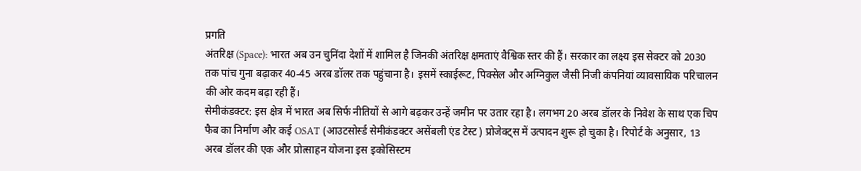प्रगति
अंतरिक्ष (Space): भारत अब उन चुनिंदा देशों में शामिल है जिनकी अंतरिक्ष क्षमताएं वैश्विक स्तर की हैं। सरकार का लक्ष्य इस सेक्टर को 2030 तक पांच गुना बढ़ाकर 40-45 अरब डॉलर तक पहुंचाना है। इसमें स्काईरूट, पिक्सेल और अग्निकुल जैसी निजी कंपनियां व्यावसायिक परिचालन की ओर कदम बढ़ा रही हैं।
सेमीकंडक्टर: इस क्षेत्र में भारत अब सिर्फ नीतियों से आगे बढ़कर उन्हें जमीन पर उतार रहा है। लगभग 20 अरब डॉलर के निवेश के साथ एक चिप फैब का निर्माण और कई OSAT (आउटसोर्स्ड सेमीकंडक्टर असेंबली एंड टेस्ट) प्रोजेक्ट्स में उत्पादन शुरू हो चुका है। रिपोर्ट के अनुसार, 13 अरब डॉलर की एक और प्रोत्साहन योजना इस इकोसिस्टम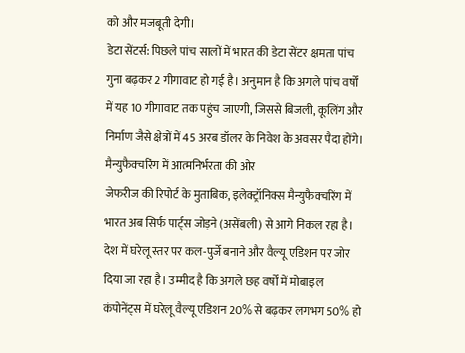को और मजबूती देगी।
डेटा सेंटर्स: पिछले पांच सालों में भारत की डेटा सेंटर क्षमता पांच गुना बढ़कर 2 गीगावाट हो गई है। अनुमान है कि अगले पांच वर्षों में यह 10 गीगावाट तक पहुंच जाएगी, जिससे बिजली, कूलिंग और निर्माण जैसे क्षेत्रों में 45 अरब डॉलर के निवेश के अवसर पैदा होंगे।
मैन्युफैक्चरिंग में आत्मनिर्भरता की ओर
जेफरीज की रिपोर्ट के मुताबिक, इलेक्ट्रॉनिक्स मैन्युफैक्चरिंग में भारत अब सिर्फ पार्ट्स जोड़ने (असेंबली) से आगे निकल रहा है। देश में घरेलू स्तर पर कल-पुर्जे बनाने और वैल्यू एडिशन पर जोर दिया जा रहा है। उम्मीद है कि अगले छह वर्षों में मोबाइल कंपोनेंट्स में घरेलू वैल्यू एडिशन 20% से बढ़कर लगभग 50% हो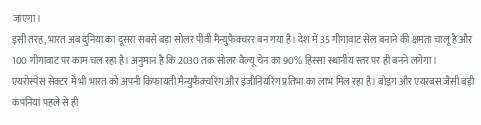जाएगा।
इसी तरह, भारत अब दुनिया का दूसरा सबसे बड़ा सोलर पीवी मैन्युफैक्चरर बन गया है। देश में 35 गीगावाट सेल बनाने की क्षमता चालू है और 100 गीगावाट पर काम चल रहा है। अनुमान है कि 2030 तक सोलर वैल्यू चेन का 90% हिस्सा स्थानीय स्तर पर ही बनने लगेगा।
एयरोस्पेस सेक्टर में भी भारत को अपनी किफायती मैन्युफैक्चरिंग और इंजीनियरिंग प्रतिभा का लाभ मिल रहा है। बोइंग और एयरबस जैसी बड़ी कंपनियां पहले से ही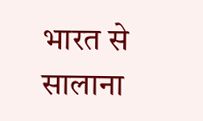भारत से सालाना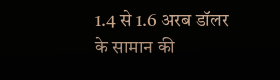1.4 से 1.6 अरब डॉलर के सामान की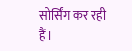सोर्सिंग कर रही हैं।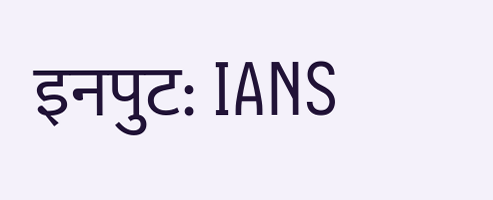इनपुट: IANS